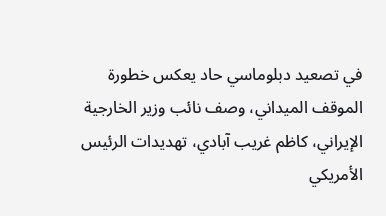في تصعيد دبلوماسي حاد يعكس خطورة الموقف الميداني، وصف نائب وزير الخارجية الإيراني، كاظم غريب آبادي، تهديدات الرئيس الأمريكي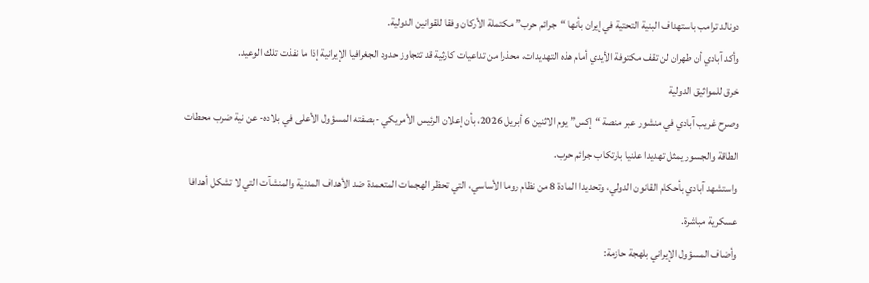دونالد ترامب باستهداف البنية التحتية في إيران بأنها “جرائم حرب” مكتملة الأركان وفقا للقوانين الدولية.
وأكد آبادي أن طهران لن تقف مكتوفة الأيدي أمام هذه التهديدات، محذرا من تداعيات كارثية قد تتجاوز حدود الجغرافيا الإيرانية إذا ما نفذت تلك الوعيد.
خرق للمواثيق الدولية
وصرح غريب آبادي في منشور عبر منصة “إكس” يوم الاثنين 6 أبريل 2026، بأن إعلان الرئيس الأمريكي -بصفته المسؤول الأعلى في بلاده- عن نية ضرب محطات الطاقة والجسور يمثل تهديدا علنيا بارتكاب جرائم حرب.
واستشهد آبادي بأحكام القانون الدولي، وتحديدا المادة 8 من نظام روما الأساسي، التي تحظر الهجمات المتعمدة ضد الأهداف المدنية والمنشآت التي لا تشكل أهدافا عسكرية مباشرة.
وأضاف المسؤول الإيراني بلهجة حازمة: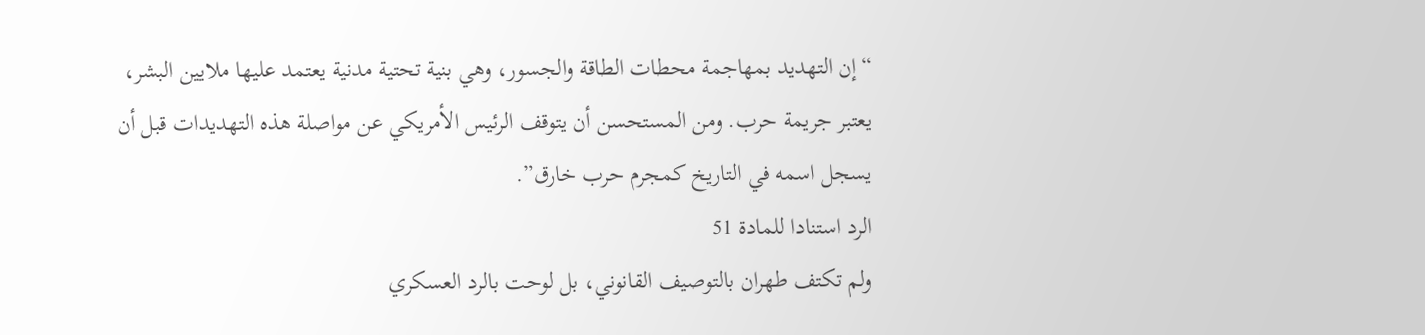“إن التهديد بمهاجمة محطات الطاقة والجسور، وهي بنية تحتية مدنية يعتمد عليها ملايين البشر، يعتبر جريمة حرب. ومن المستحسن أن يتوقف الرئيس الأمريكي عن مواصلة هذه التهديدات قبل أن يسجل اسمه في التاريخ كمجرم حرب خارق”.
الرد استنادا للمادة 51
ولم تكتف طهران بالتوصيف القانوني، بل لوحت بالرد العسكري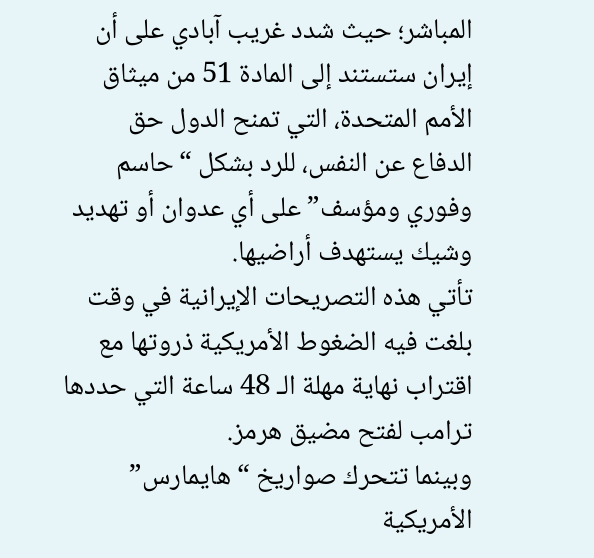المباشر؛ حيث شدد غريب آبادي على أن إيران ستستند إلى المادة 51 من ميثاق الأمم المتحدة، التي تمنح الدول حق الدفاع عن النفس، للرد بشكل “حاسم وفوري ومؤسف” على أي عدوان أو تهديد وشيك يستهدف أراضيها.
تأتي هذه التصريحات الإيرانية في وقت بلغت فيه الضغوط الأمريكية ذروتها مع اقتراب نهاية مهلة الـ 48 ساعة التي حددها ترامب لفتح مضيق هرمز.
وبينما تتحرك صواريخ “هايمارس” الأمريكية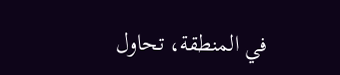في المنطقة، تحاول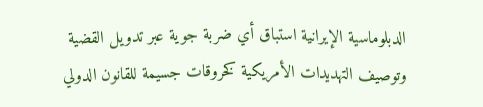الدبلوماسية الإيرانية استباق أي ضربة جوية عبر تدويل القضية وتوصيف التهديدات الأمريكية كخروقات جسيمة للقانون الدولي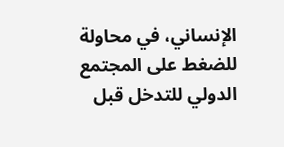الإنساني، في محاولة للضغط على المجتمع الدولي للتدخل قبل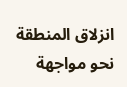انزلاق المنطقة نحو مواجهة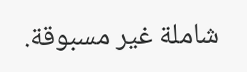شاملة غير مسبوقة.